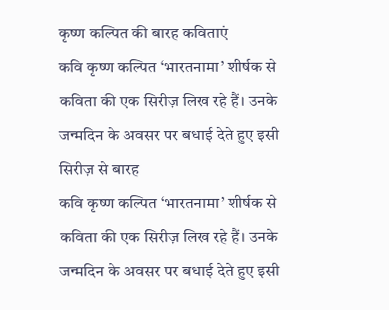कृष्ण कल्पित की बारह कविताएं
कवि कृष्ण कल्पित ‘भारतनामा’ शीर्षक से कविता की एक सिरीज़ लिख रहे हैं। उनके जन्मदिन के अवसर पर बधाई देते हुए इसी सिरीज़ से बारह
कवि कृष्ण कल्पित ‘भारतनामा’ शीर्षक से कविता की एक सिरीज़ लिख रहे हैं। उनके जन्मदिन के अवसर पर बधाई देते हुए इसी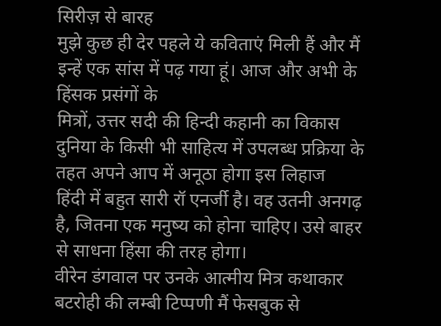सिरीज़ से बारह
मुझे कुछ ही देर पहले ये कविताएं मिली हैं और मैं इन्हें एक सांस में पढ़ गया हूं। आज और अभी के हिंसक प्रसंगों के
मित्रों, उत्तर सदी की हिन्दी कहानी का विकास दुनिया के किसी भी साहित्य में उपलब्ध प्रक्रिया के तहत अपने आप में अनूठा होगा इस लिहाज
हिंदी में बहुत सारी रॉ एनर्जी है। वह उतनी अनगढ़ है, जितना एक मनुष्य को होना चाहिए। उसे बाहर से साधना हिंसा की तरह होगा।
वीरेन डंगवाल पर उनके आत्मीय मित्र कथाकार बटरोही की लम्बी टिप्पणी मैं फेसबुक से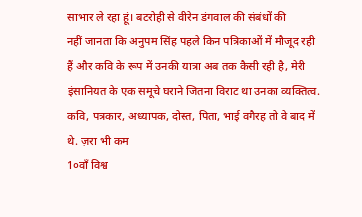साभार ले रहा हूं। बटरोही से वीरेन डंगवाल की संबंधों की
नहीं जानता कि अनुपम सिंह पहले किन पत्रिकाओं में मौजूद रही हैं और कवि के रूप में उनकी यात्रा अब तक कैसी रही है, मेरी
इंसानियत के एक समूचे घराने जितना विराट था उनका व्यक्तित्व. कवि, पत्रकार, अध्यापक, दोस्त, पिता, भाई वगैरह तो वे बाद में थे. ज़रा भी कम
1०वाँ विश्व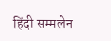हिंदी सम्मलेन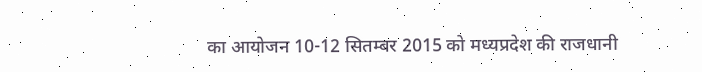का आयोजन 10-12 सितम्बर 2015 को मध्यप्रदेश की राजधानी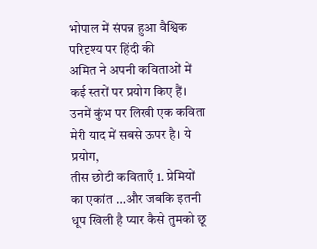भोपाल में संपन्न हुआ वैश्विक परिदृश्य पर हिंदी की
अमित ने अपनी कविताओं में कई स्तरों पर प्रयोग किए हैं। उनमें कुंभ पर लिखी एक कविता मेरी याद में सबसे ऊपर है। ये प्रयोग,
तीस छोटी कविताएँ 1. प्रेमियों का एकांत …और जबकि इतनी धूप खिली है प्यार कैसे तुमको छू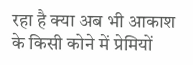रहा है क्या अब भी आकाश के किसी कोने में प्रेमियों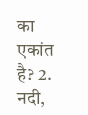का एकांत है? 2. नदी,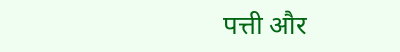पत्ती और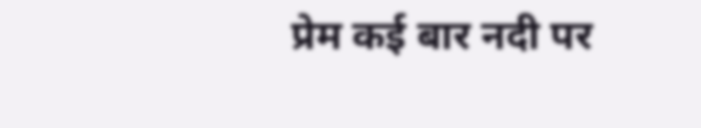प्रेम कई बार नदी पर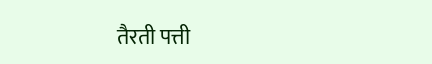तैरती पत्ती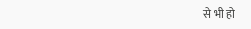से भी हो